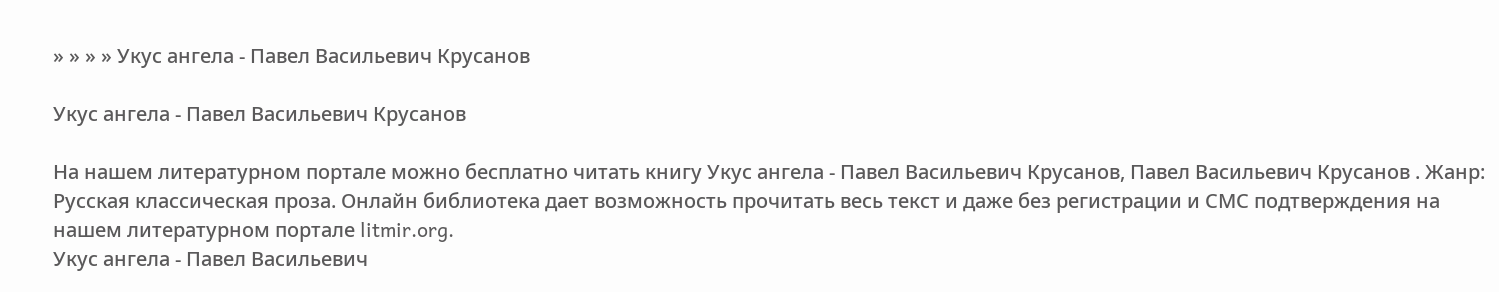» » » » Укус ангела - Павел Васильевич Крусанов

Укус ангела - Павел Васильевич Крусанов

На нашем литературном портале можно бесплатно читать книгу Укус ангела - Павел Васильевич Крусанов, Павел Васильевич Крусанов . Жанр: Русская классическая проза. Онлайн библиотека дает возможность прочитать весь текст и даже без регистрации и СМС подтверждения на нашем литературном портале litmir.org.
Укус ангела - Павел Васильевич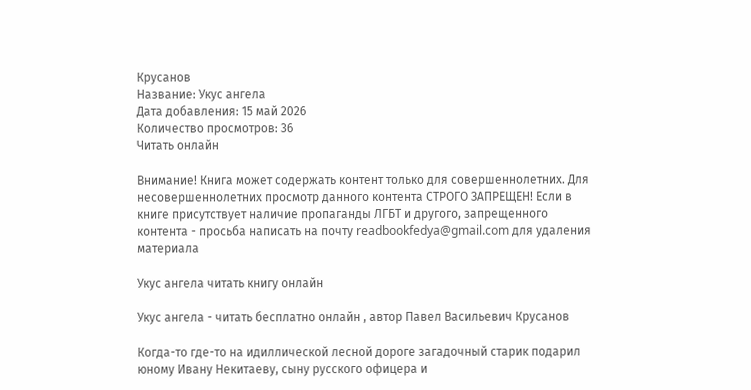Крусанов
Название: Укус ангела
Дата добавления: 15 май 2026
Количество просмотров: 36
Читать онлайн

Внимание! Книга может содержать контент только для совершеннолетних. Для несовершеннолетних просмотр данного контента СТРОГО ЗАПРЕЩЕН! Если в книге присутствует наличие пропаганды ЛГБТ и другого, запрещенного контента - просьба написать на почту readbookfedya@gmail.com для удаления материала

Укус ангела читать книгу онлайн

Укус ангела - читать бесплатно онлайн , автор Павел Васильевич Крусанов

Когда-то где-то на идиллической лесной дороге загадочный старик подарил юному Ивану Некитаеву, сыну русского офицера и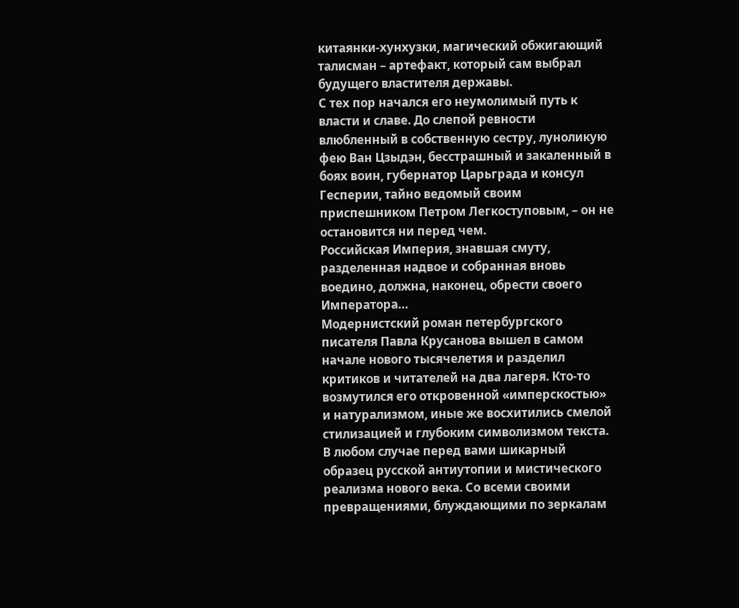китаянки-хунхузки, магический обжигающий талисман – артефакт, который сам выбрал будущего властителя державы.
С тех пор начался его неумолимый путь к власти и славе. До слепой ревности влюбленный в собственную сестру, луноликую фею Ван Цзыдэн, бесстрашный и закаленный в боях воин, губернатор Царьграда и консул Гесперии, тайно ведомый своим приспешником Петром Легкоступовым, – он не остановится ни перед чем.
Российская Империя, знавшая смуту, разделенная надвое и собранная вновь воедино, должна, наконец, обрести своего Императора…
Модернистский роман петербургского писателя Павла Крусанова вышел в самом начале нового тысячелетия и разделил критиков и читателей на два лагеря. Кто-то возмутился его откровенной «имперскостью» и натурализмом, иные же восхитились смелой стилизацией и глубоким символизмом текста.
В любом случае перед вами шикарный образец русской антиутопии и мистического реализма нового века. Со всеми своими превращениями, блуждающими по зеркалам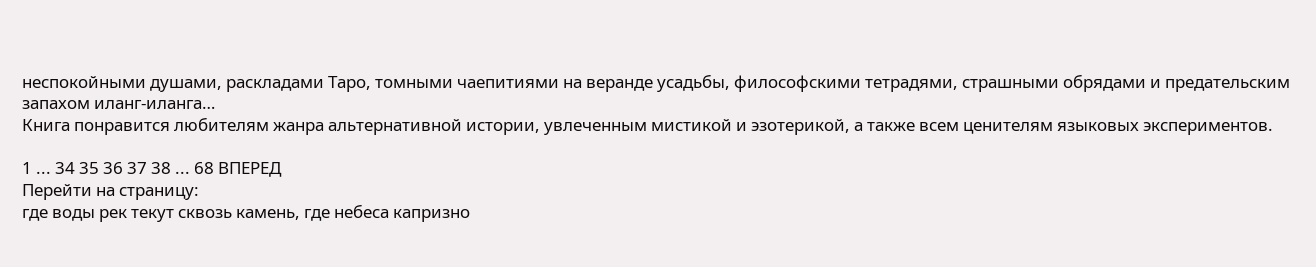неспокойными душами, раскладами Таро, томными чаепитиями на веранде усадьбы, философскими тетрадями, страшными обрядами и предательским запахом иланг-иланга…
Книга понравится любителям жанра альтернативной истории, увлеченным мистикой и эзотерикой, а также всем ценителям языковых экспериментов.

1 ... 34 35 36 37 38 ... 68 ВПЕРЕД
Перейти на страницу:
где воды рек текут сквозь камень, где небеса капризно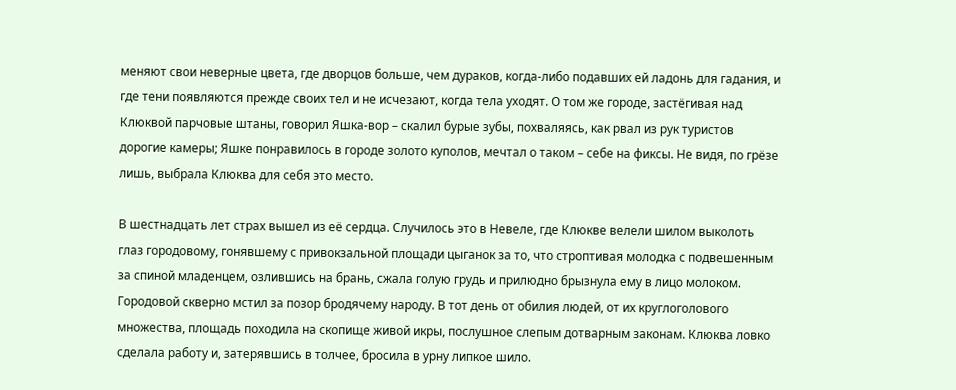меняют свои неверные цвета, где дворцов больше, чем дураков, когда-либо подавших ей ладонь для гадания, и где тени появляются прежде своих тел и не исчезают, когда тела уходят. О том же городе, застёгивая над Клюквой парчовые штаны, говорил Яшка-вор – скалил бурые зубы, похваляясь, как рвал из рук туристов дорогие камеры; Яшке понравилось в городе золото куполов, мечтал о таком – себе на фиксы. Не видя, по грёзе лишь, выбрала Клюква для себя это место.

В шестнадцать лет страх вышел из её сердца. Случилось это в Невеле, где Клюкве велели шилом выколоть глаз городовому, гонявшему с привокзальной площади цыганок за то, что строптивая молодка с подвешенным за спиной младенцем, озлившись на брань, сжала голую грудь и прилюдно брызнула ему в лицо молоком. Городовой скверно мстил за позор бродячему народу. В тот день от обилия людей, от их круглоголового множества, площадь походила на скопище живой икры, послушное слепым дотварным законам. Клюква ловко сделала работу и, затерявшись в толчее, бросила в урну липкое шило.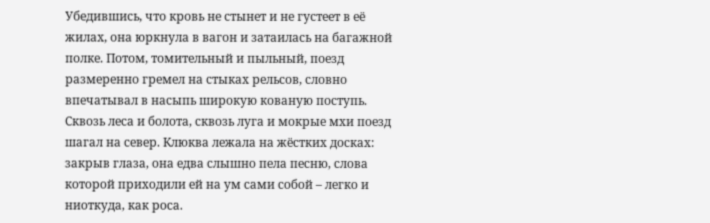Убедившись, что кровь не стынет и не густеет в её жилах, она юркнула в вагон и затаилась на багажной полке. Потом, томительный и пыльный, поезд размеренно гремел на стыках рельсов, словно впечатывал в насыпь широкую кованую поступь. Сквозь леса и болота, сквозь луга и мокрые мхи поезд шагал на север. Клюква лежала на жёстких досках: закрыв глаза, она едва слышно пела песню, слова которой приходили ей на ум сами собой – легко и ниоткуда, как роса.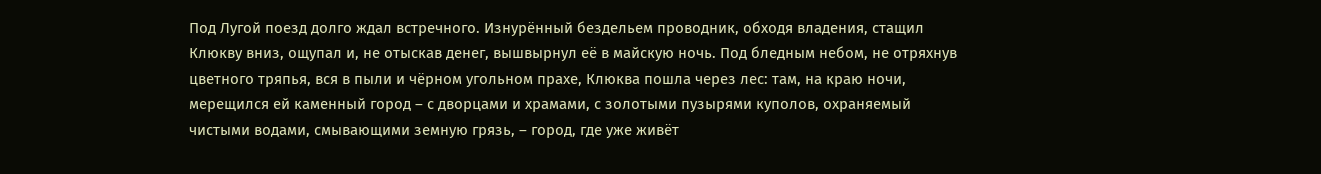Под Лугой поезд долго ждал встречного. Изнурённый бездельем проводник, обходя владения, стащил Клюкву вниз, ощупал и, не отыскав денег, вышвырнул её в майскую ночь. Под бледным небом, не отряхнув цветного тряпья, вся в пыли и чёрном угольном прахе, Клюква пошла через лес: там, на краю ночи, мерещился ей каменный город – с дворцами и храмами, с золотыми пузырями куполов, охраняемый чистыми водами, смывающими земную грязь, – город, где уже живёт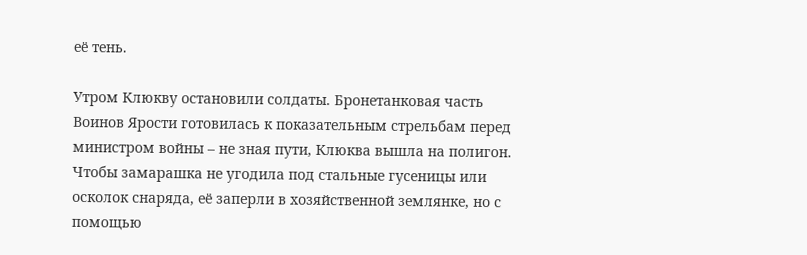её тень.

Утром Клюкву остановили солдаты. Бронетанковая часть Воинов Ярости готовилась к показательным стрельбам перед министром войны – не зная пути, Клюква вышла на полигон. Чтобы замарашка не угодила под стальные гусеницы или осколок снаряда, её заперли в хозяйственной землянке, но с помощью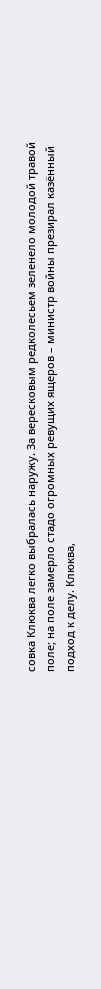совка Клюква легко выбралась наружу. За вересковым редколесьем зеленело молодой травой поле; на поле замерло стадо огромных ревущих ящеров – министр войны презирал казённый подход к делу. Клюква,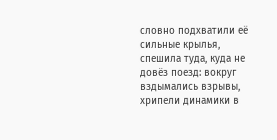словно подхватили её сильные крылья, спешила туда, куда не довёз поезд: вокруг вздымались взрывы, хрипели динамики в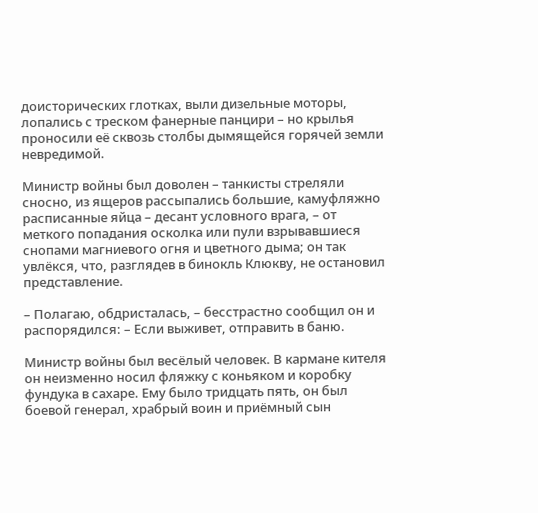доисторических глотках, выли дизельные моторы, лопались с треском фанерные панцири – но крылья проносили её сквозь столбы дымящейся горячей земли невредимой.

Министр войны был доволен – танкисты стреляли сносно, из ящеров рассыпались большие, камуфляжно расписанные яйца – десант условного врага, – от меткого попадания осколка или пули взрывавшиеся снопами магниевого огня и цветного дыма; он так увлёкся, что, разглядев в бинокль Клюкву, не остановил представление.

– Полагаю, обдристалась, – бесстрастно сообщил он и распорядился: – Если выживет, отправить в баню.

Министр войны был весёлый человек. В кармане кителя он неизменно носил фляжку с коньяком и коробку фундука в сахаре. Ему было тридцать пять, он был боевой генерал, храбрый воин и приёмный сын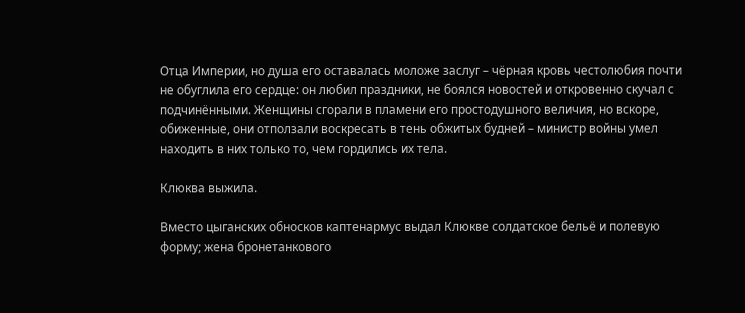Отца Империи, но душа его оставалась моложе заслуг – чёрная кровь честолюбия почти не обуглила его сердце: он любил праздники, не боялся новостей и откровенно скучал с подчинёнными. Женщины сгорали в пламени его простодушного величия, но вскоре, обиженные, они отползали воскресать в тень обжитых будней – министр войны умел находить в них только то, чем гордились их тела.

Клюква выжила.

Вместо цыганских обносков каптенармус выдал Клюкве солдатское бельё и полевую форму; жена бронетанкового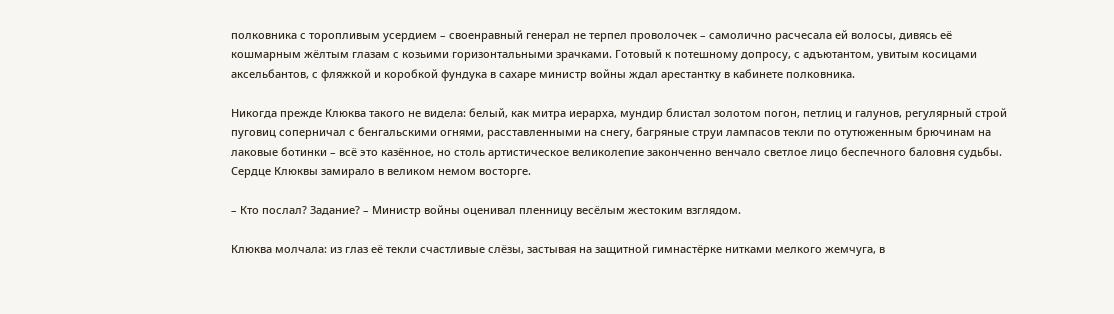полковника с торопливым усердием – своенравный генерал не терпел проволочек – самолично расчесала ей волосы, дивясь её кошмарным жёлтым глазам с козьими горизонтальными зрачками. Готовый к потешному допросу, с адъютантом, увитым косицами аксельбантов, с фляжкой и коробкой фундука в сахаре министр войны ждал арестантку в кабинете полковника.

Никогда прежде Клюква такого не видела: белый, как митра иерарха, мундир блистал золотом погон, петлиц и галунов, регулярный строй пуговиц соперничал с бенгальскими огнями, расставленными на снегу, багряные струи лампасов текли по отутюженным брючинам на лаковые ботинки – всё это казённое, но столь артистическое великолепие законченно венчало светлое лицо беспечного баловня судьбы. Сердце Клюквы замирало в великом немом восторге.

– Кто послал? Задание? – Министр войны оценивал пленницу весёлым жестоким взглядом.

Клюква молчала: из глаз её текли счастливые слёзы, застывая на защитной гимнастёрке нитками мелкого жемчуга, в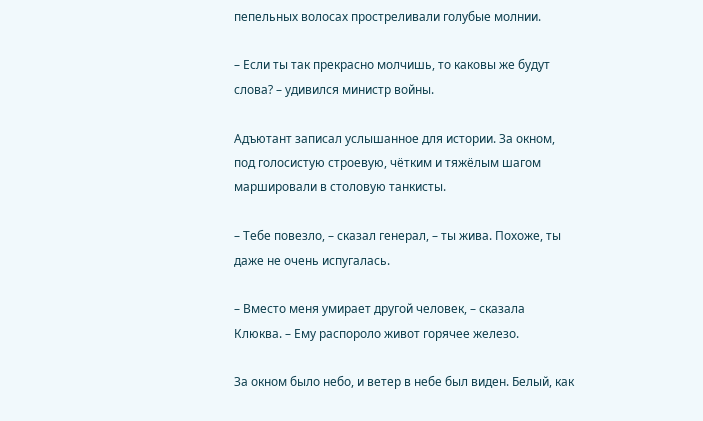пепельных волосах простреливали голубые молнии.

– Если ты так прекрасно молчишь, то каковы же будут слова? – удивился министр войны.

Адъютант записал услышанное для истории. За окном, под голосистую строевую, чётким и тяжёлым шагом маршировали в столовую танкисты.

– Тебе повезло, – сказал генерал, – ты жива. Похоже, ты даже не очень испугалась.

– Вместо меня умирает другой человек, – сказала Клюква. – Ему распороло живот горячее железо.

За окном было небо, и ветер в небе был виден. Белый, как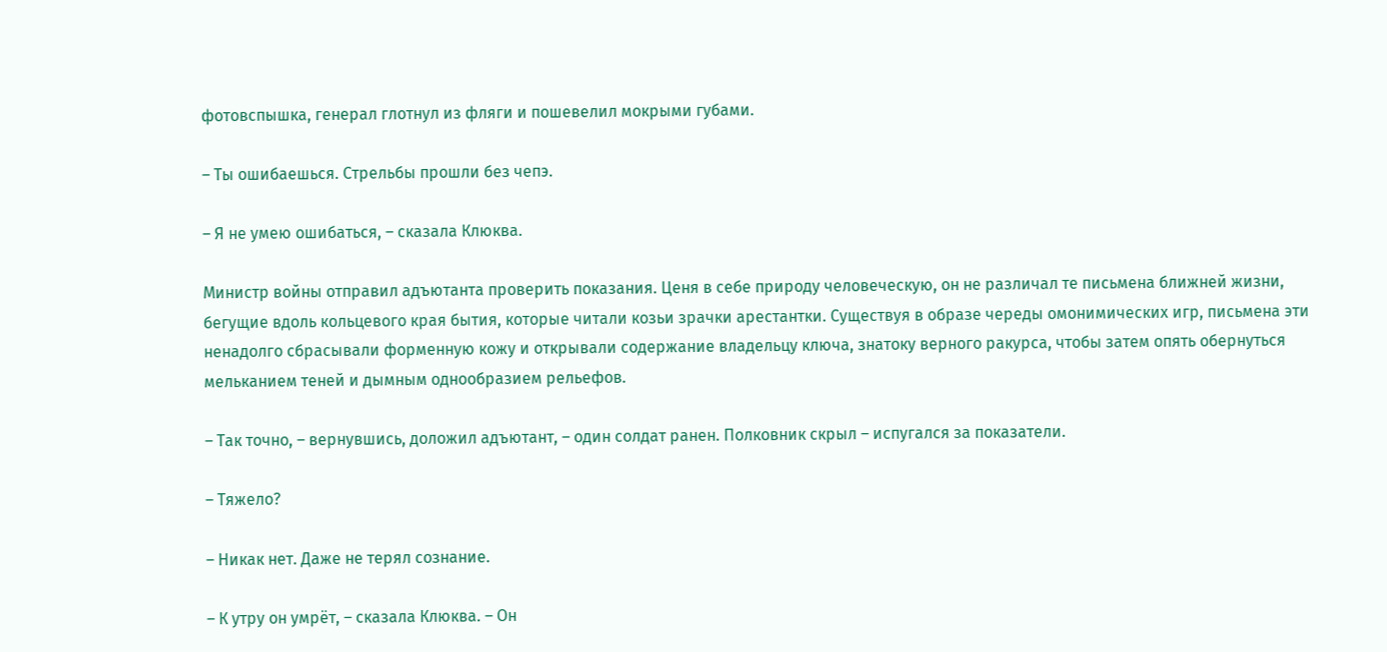фотовспышка, генерал глотнул из фляги и пошевелил мокрыми губами.

– Ты ошибаешься. Стрельбы прошли без чепэ.

– Я не умею ошибаться, – сказала Клюква.

Министр войны отправил адъютанта проверить показания. Ценя в себе природу человеческую, он не различал те письмена ближней жизни, бегущие вдоль кольцевого края бытия, которые читали козьи зрачки арестантки. Существуя в образе череды омонимических игр, письмена эти ненадолго сбрасывали форменную кожу и открывали содержание владельцу ключа, знатоку верного ракурса, чтобы затем опять обернуться мельканием теней и дымным однообразием рельефов.

– Так точно, – вернувшись, доложил адъютант, – один солдат ранен. Полковник скрыл – испугался за показатели.

– Тяжело?

– Никак нет. Даже не терял сознание.

– К утру он умрёт, – сказала Клюква. – Он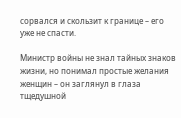сорвался и скользит к границе – его уже не спасти.

Министр войны не знал тайных знаков жизни, но понимал простые желания женщин – он заглянул в глаза тщедушной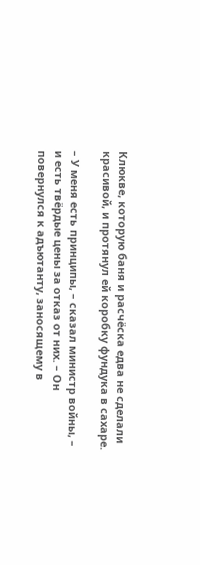Клюкве, которую баня и расчёска едва не сделали красивой, и протянул ей коробку фундука в сахаре.

– У меня есть принципы, – сказал министр войны, – и есть твёрдые цены за отказ от них. – Он повернулся к адъютанту, заносящему в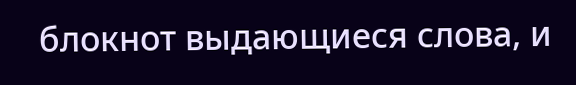блокнот выдающиеся слова, и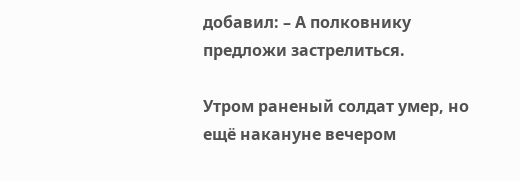добавил: – А полковнику предложи застрелиться.

Утром раненый солдат умер, но ещё накануне вечером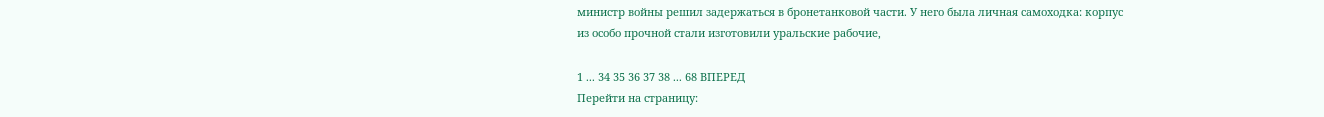министр войны решил задержаться в бронетанковой части. У него была личная самоходка: корпус из особо прочной стали изготовили уральские рабочие,

1 ... 34 35 36 37 38 ... 68 ВПЕРЕД
Перейти на страницу: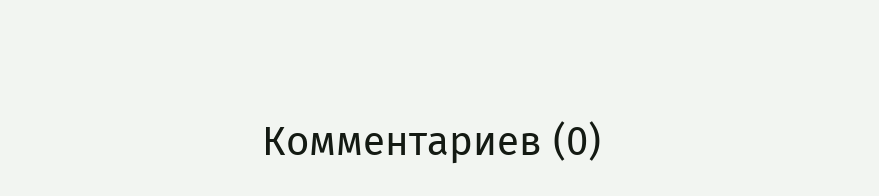Комментариев (0)